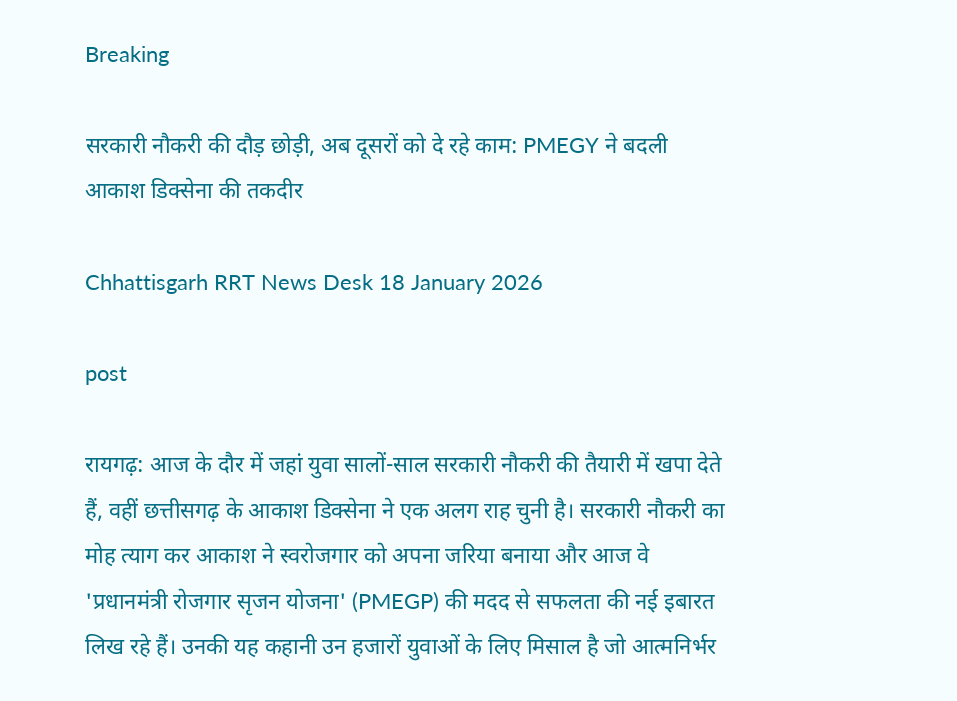Breaking

सरकारी नौकरी की दौड़ छोड़ी, अब दूसरों को दे रहे काम: PMEGY ने बदली आकाश डिक्सेना की तकदीर

Chhattisgarh RRT News Desk 18 January 2026

post

रायगढ़: आज के दौर में जहां युवा सालों-साल सरकारी नौकरी की तैयारी में खपा देते हैं, वहीं छत्तीसगढ़ के आकाश डिक्सेना ने एक अलग राह चुनी है। सरकारी नौकरी का मोह त्याग कर आकाश ने स्वरोजगार को अपना जरिया बनाया और आज वे 'प्रधानमंत्री रोजगार सृजन योजना' (PMEGP) की मदद से सफलता की नई इबारत लिख रहे हैं। उनकी यह कहानी उन हजारों युवाओं के लिए मिसाल है जो आत्मनिर्भर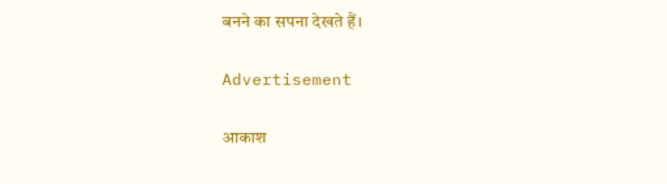बनने का सपना देखते हैं।

Advertisement

आकाश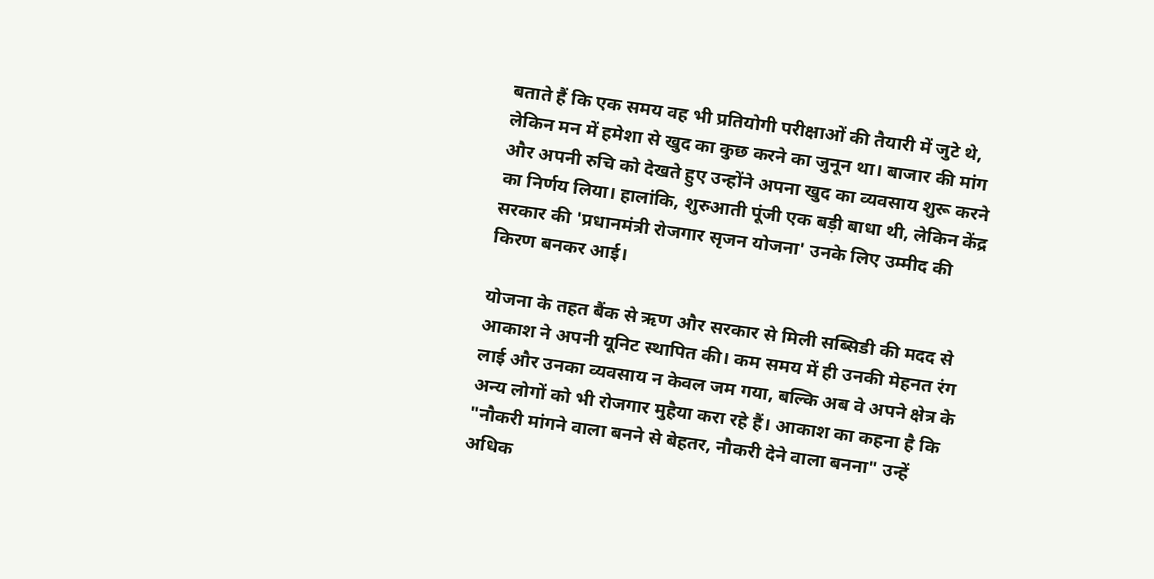बताते हैं कि एक समय वह भी प्रतियोगी परीक्षाओं की तैयारी में जुटे थे, लेकिन मन में हमेशा से खुद का कुछ करने का जुनून था। बाजार की मांग और अपनी रुचि को देखते हुए उन्होंने अपना खुद का व्यवसाय शुरू करने का निर्णय लिया। हालांकि, शुरुआती पूंजी एक बड़ी बाधा थी, लेकिन केंद्र सरकार की 'प्रधानमंत्री रोजगार सृजन योजना' उनके लिए उम्मीद की किरण बनकर आई।

योजना के तहत बैंक से ऋण और सरकार से मिली सब्सिडी की मदद से आकाश ने अपनी यूनिट स्थापित की। कम समय में ही उनकी मेहनत रंग लाई और उनका व्यवसाय न केवल जम गया, बल्कि अब वे अपने क्षेत्र के अन्य लोगों को भी रोजगार मुहैया करा रहे हैं। आकाश का कहना है कि "नौकरी मांगने वाला बनने से बेहतर, नौकरी देने वाला बनना" उन्हें अधिक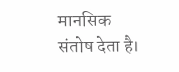मानसिक संतोष देता है।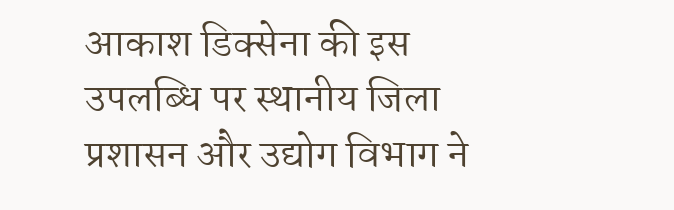आकाश डिक्सेना की इस उपलब्धि पर स्थानीय जिला प्रशासन और उद्योग विभाग ने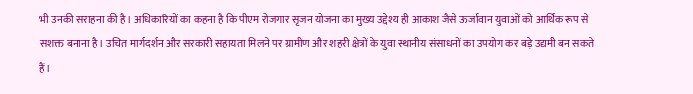भी उनकी सराहना की है। अधिकारियों का कहना है कि पीएम रोजगार सृजन योजना का मुख्य उद्देश्य ही आकाश जैसे ऊर्जावान युवाओं को आर्थिक रूप से सशक्त बनाना है। उचित मार्गदर्शन और सरकारी सहायता मिलने पर ग्रामीण और शहरी क्षेत्रों के युवा स्थानीय संसाधनों का उपयोग कर बड़े उद्यमी बन सकते हैं।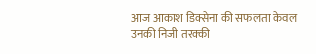आज आकाश डिक्सेना की सफलता केवल उनकी निजी तरक्की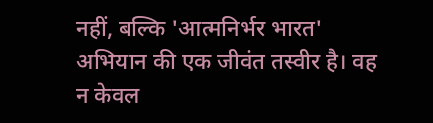नहीं, बल्कि 'आत्मनिर्भर भारत' अभियान की एक जीवंत तस्वीर है। वह न केवल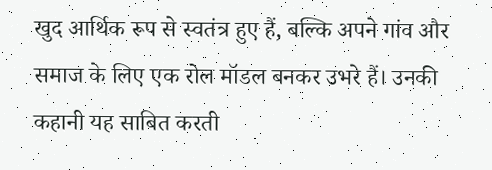खुद आर्थिक रूप से स्वतंत्र हुए हैं, बल्कि अपने गांव और समाज के लिए एक रोल मॉडल बनकर उभरे हैं। उनकी कहानी यह साबित करती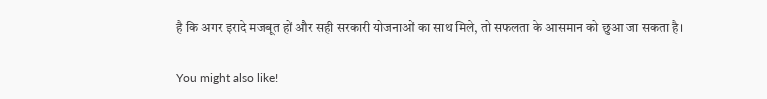है कि अगर इरादे मजबूत हों और सही सरकारी योजनाओं का साथ मिले, तो सफलता के आसमान को छुआ जा सकता है।

You might also like!